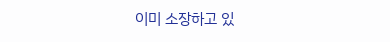이미 소장하고 있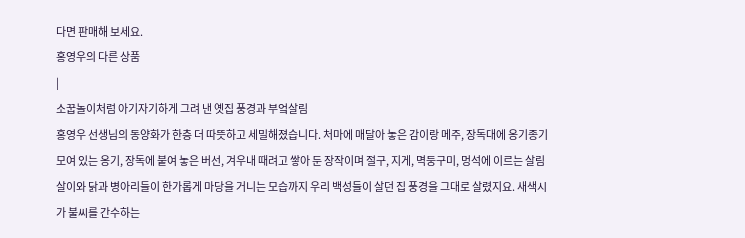다면 판매해 보세요.
홍영우의 다른 상품
|
소꿉놀이처럼 아기자기하게 그려 낸 옛집 풍경과 부엌살림
홍영우 선생님의 동양화가 한층 더 따뜻하고 세밀해졌습니다. 처마에 매달아 놓은 감이랑 메주, 장독대에 옹기종기 모여 있는 옹기, 장독에 붙여 놓은 버선, 겨우내 때려고 쌓아 둔 장작이며 절구, 지게, 멱둥구미, 멍석에 이르는 살림살이와 닭과 병아리들이 한가롭게 마당을 거니는 모습까지 우리 백성들이 살던 집 풍경을 그대로 살렸지요. 새색시가 불씨를 간수하는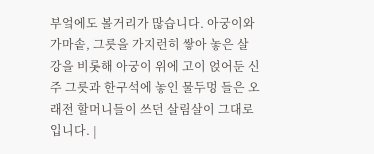부엌에도 볼거리가 많습니다. 아궁이와 가마솥, 그릇을 가지런히 쌓아 놓은 살강을 비롯해 아궁이 위에 고이 얹어둔 신주 그릇과 한구석에 놓인 물두멍 들은 오래전 할머니들이 쓰던 살림살이 그대로입니다. |